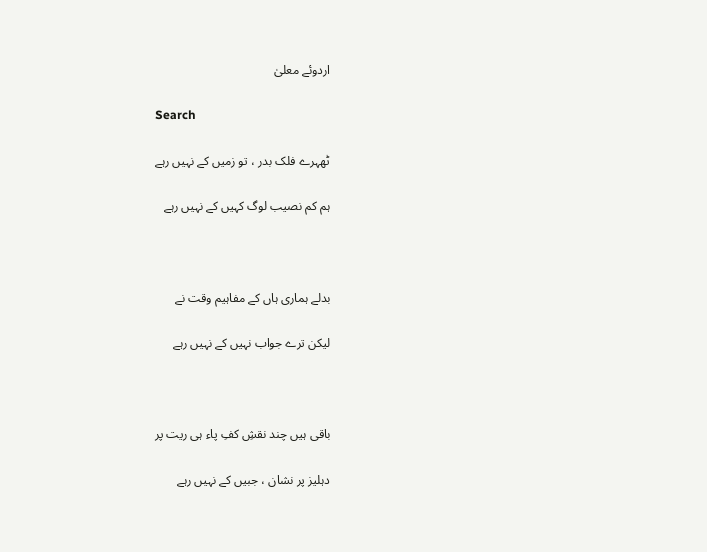اردوئے معلیٰ

Search

ٹھہرے فلک بدر ، تو زمیں کے نہیں رہے

ہم کم نصیب لوگ کہیں کے نہیں رہے



بدلے ہماری ہاں کے مفاہیم وقت نے

لیکن ترے جواب نہیں کے نہیں رہے



باقی ہیں چند نقشِ کفِ پاء ہی ریت پر

دہلیز پر نشان ، جبیں کے نہیں رہے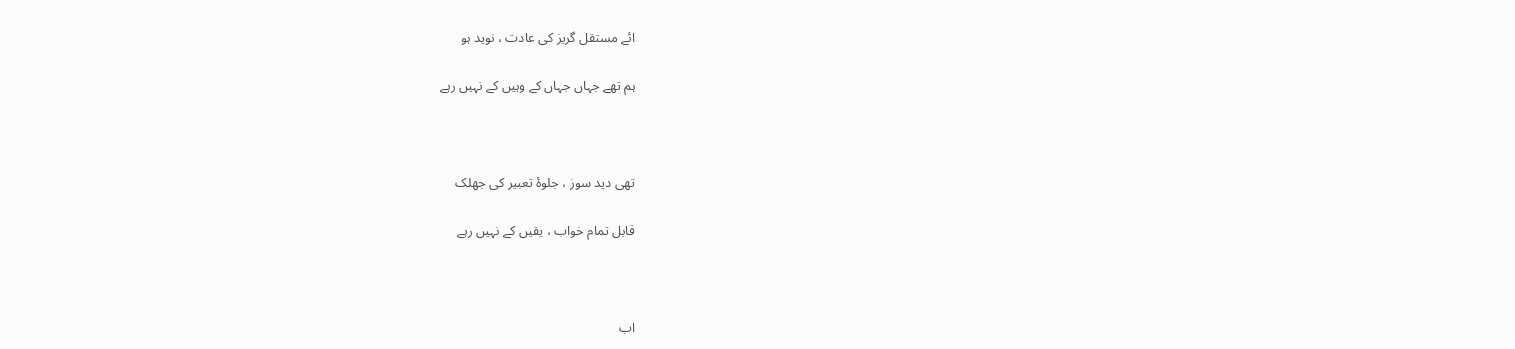ائے مستقل گریز کی عادت ، نوید ہو

ہم تھے جہاں جہاں کے وہیں کے نہیں رہے



تھی دید سوز ، جلوۂ تعبیر کی جھلک

قابل تمام خواب ، یقیں کے نہیں رہے



اب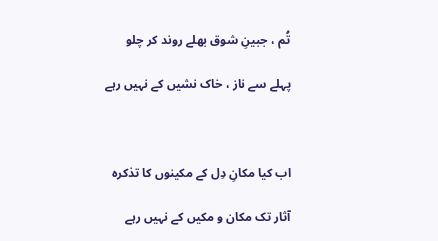تُم ، جبینِ شوق بھلے روند کر چلو

پہلے سے ناز ، خاک نشیں کے نہیں رہے



اب کیا مکانِ دِل کے مکینوں کا تذکرہ

آثار تک مکان و مکیں کے نہیں رہے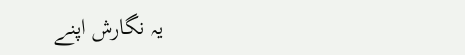یہ نگارش اپنے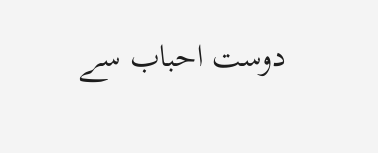دوست احباب سے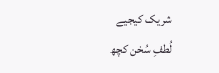شریک کیجیے
لُطفِ سُخن کچھ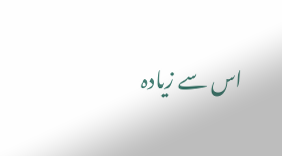اس سے زیادہ